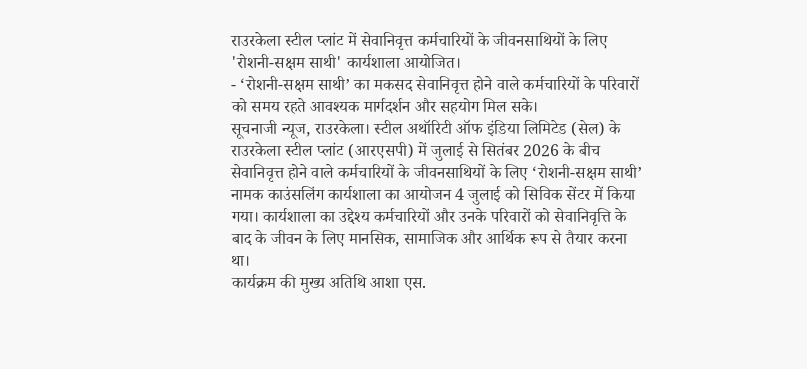राउरकेला स्टील प्लांट में सेवानिवृत्त कर्मचारियों के जीवनसाथियों के लिए 'रोशनी-सक्षम साथी' कार्यशाला आयोजित।
- ‘रोशनी-सक्षम साथी’ का मकसद सेवानिवृत्त होने वाले कर्मचारियों के परिवारों को समय रहते आवश्यक मार्गदर्शन और सहयोग मिल सके।
सूचनाजी न्यूज, राउरकेला। स्टील अथॉरिटी ऑफ इंडिया लिमिटेड (सेल) के राउरकेला स्टील प्लांट (आरएसपी) में जुलाई से सितंबर 2026 के बीच सेवानिवृत्त होने वाले कर्मचारियों के जीवनसाथियों के लिए ‘रोशनी-सक्षम साथी’ नामक काउंसलिंग कार्यशाला का आयोजन 4 जुलाई को सिविक सेंटर में किया गया। कार्यशाला का उद्देश्य कर्मचारियों और उनके परिवारों को सेवानिवृत्ति के बाद के जीवन के लिए मानसिक, सामाजिक और आर्थिक रूप से तैयार करना था।
कार्यक्रम की मुख्य अतिथि आशा एस.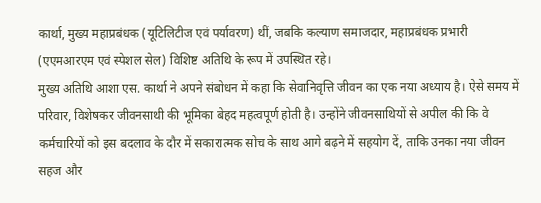कार्था, मुख्य महाप्रबंधक (यूटिलिटीज एवं पर्यावरण) थीं, जबकि कल्याण समाजदार, महाप्रबंधक प्रभारी (एएमआरएम एवं स्पेशल सेल) विशिष्ट अतिथि के रूप में उपस्थित रहे।
मुख्य अतिथि आशा एस. कार्था ने अपने संबोधन में कहा कि सेवानिवृत्ति जीवन का एक नया अध्याय है। ऐसे समय में परिवार, विशेषकर जीवनसाथी की भूमिका बेहद महत्वपूर्ण होती है। उन्होंने जीवनसाथियों से अपील की कि वे कर्मचारियों को इस बदलाव के दौर में सकारात्मक सोच के साथ आगे बढ़ने में सहयोग दें, ताकि उनका नया जीवन सहज और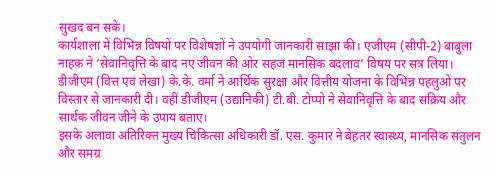सुखद बन सके।
कार्यशाला में विभिन्न विषयों पर विशेषज्ञों ने उपयोगी जानकारी साझा की। एजीएम (सीपी-2) बाबुला नाहक ने ‘सेवानिवृत्ति के बाद नए जीवन की ओर सहज मानसिक बदलाव’ विषय पर सत्र लिया। डीजीएम (वित्त एवं लेखा) के.के. वर्मा ने आर्थिक सुरक्षा और वित्तीय योजना के विभिन्न पहलुओं पर विस्तार से जानकारी दी। वहीं डीजीएम (उद्यानिकी) टी.बी. टोप्पो ने सेवानिवृत्ति के बाद सक्रिय और सार्थक जीवन जीने के उपाय बताए।
इसके अलावा अतिरिक्त मुख्य चिकित्सा अधिकारी डॉ. एस. कुमार ने बेहतर स्वास्थ्य, मानसिक संतुलन और समग्र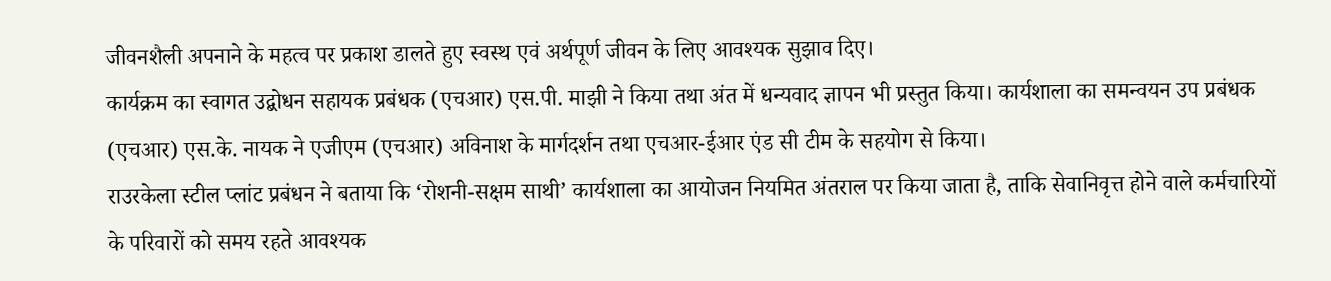जीवनशैली अपनाने के महत्व पर प्रकाश डालते हुए स्वस्थ एवं अर्थपूर्ण जीवन के लिए आवश्यक सुझाव दिए।
कार्यक्रम का स्वागत उद्बोधन सहायक प्रबंधक (एचआर) एस.पी. माझी ने किया तथा अंत में धन्यवाद ज्ञापन भी प्रस्तुत किया। कार्यशाला का समन्वयन उप प्रबंधक (एचआर) एस.के. नायक ने एजीएम (एचआर) अविनाश के मार्गदर्शन तथा एचआर-ईआर एंड सी टीम के सहयोग से किया।
राउरकेला स्टील प्लांट प्रबंधन ने बताया कि ‘रोशनी-सक्षम साथी’ कार्यशाला का आयोजन नियमित अंतराल पर किया जाता है, ताकि सेवानिवृत्त होने वाले कर्मचारियों के परिवारों को समय रहते आवश्यक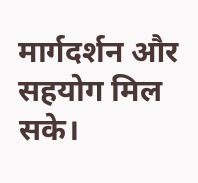मार्गदर्शन और सहयोग मिल सके।